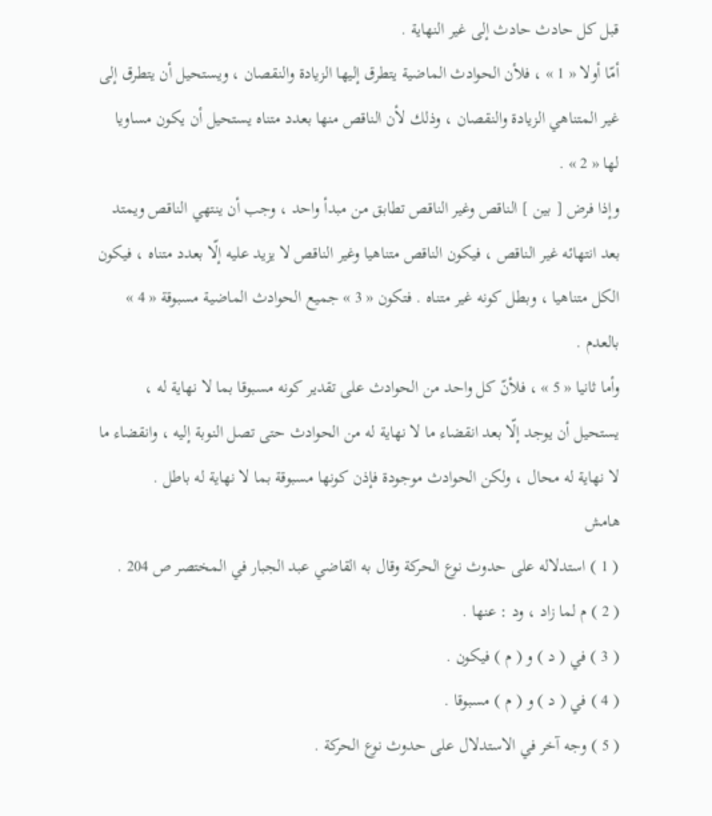قبل كل حادث حادث إلى غير النهاية .
أمّا أولا « 1 » ، فلأن الحوادث الماضية يتطرق إليها الزيادة والنقصان ، ويستحيل أن يتطرق إلى غير المتناهي الزيادة والنقصان ، وذلك لأن الناقص منها بعدد متناه يستحيل أن يكون مساويا لها « 2 » .
وإذا فرض [ بين ] الناقص وغير الناقص تطابق من مبدأ واحد ، وجب أن ينتهي الناقص ويمتد بعد انتهائه غير الناقص ، فيكون الناقص متناهيا وغير الناقص لا يزيد عليه إلّا بعدد متناه ، فيكون الكل متناهيا ، وبطل كونه غير متناه . فتكون « 3 » جميع الحوادث الماضية مسبوقة « 4 » بالعدم .
وأما ثانيا « 5 » ، فلأنّ كل واحد من الحوادث على تقدير كونه مسبوقا بما لا نهاية له ، يستحيل أن يوجد إلّا بعد انقضاء ما لا نهاية له من الحوادث حتى تصل النوبة إليه ، وانقضاء ما لا نهاية له محال ، ولكن الحوادث موجودة فإذن كونها مسبوقة بما لا نهاية له باطل .
هامش
( 1 ) استدلاله على حدوث نوع الحركة وقال به القاضي عبد الجبار في المختصر ص 204 .
( 2 ) م لما زاد ، ود : عنها .
( 3 ) في ( د ) و ( م ) فيكون .
( 4 ) في ( د ) و ( م ) مسبوقا .
( 5 ) وجه آخر في الاستدلال على حدوث نوع الحركة .